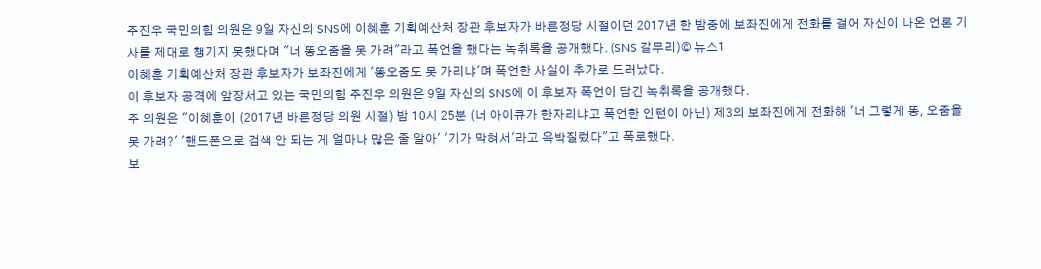주진우 국민의힘 의원은 9일 자신의 SNS에 이혜훈 기획예산처 장관 후보자가 바른정당 시절이던 2017년 한 밤중에 보좌진에게 전화를 걸어 자신이 나온 언론 기사를 제대로 챙기지 못했다며 "너 똥오줌을 못 가려"라고 폭언을 했다는 녹취록을 공개했다. (SNS 갈무리)© 뉴스1
이혜훈 기획예산처 장관 후보자가 보좌진에게 '똥오줌도 못 가리냐'며 폭언한 사실이 추가로 드러났다.
이 후보자 공격에 앞장서고 있는 국민의힘 주진우 의원은 9일 자신의 SNS에 이 후보자 폭언이 담긴 녹취록을 공개했다.
주 의원은 "이혜훈이 (2017년 바른정당 의원 시절) 밤 10시 25분 (너 아이큐가 한자리냐고 폭언한 인턴이 아닌) 제3의 보좌진에게 전화해 '너 그렇게 똥, 오줌을 못 가려?' '핸드폰으로 검색 안 되는 게 얼마나 많은 줄 알아' '기가 막혀서'라고 윽박질렀다"고 폭로했다.
보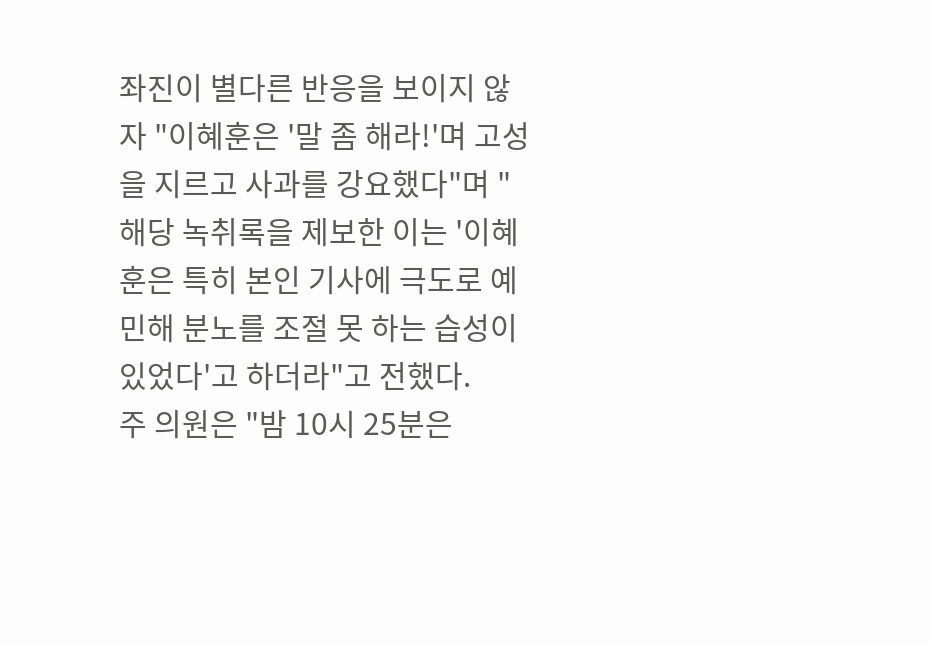좌진이 별다른 반응을 보이지 않자 "이혜훈은 '말 좀 해라!'며 고성을 지르고 사과를 강요했다"며 "해당 녹취록을 제보한 이는 '이혜훈은 특히 본인 기사에 극도로 예민해 분노를 조절 못 하는 습성이 있었다'고 하더라"고 전했다.
주 의원은 "밤 10시 25분은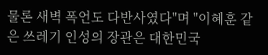물론 새벽 폭언도 다반사였다"며 "이혜훈 같은 쓰레기 인성의 장관은 대한민국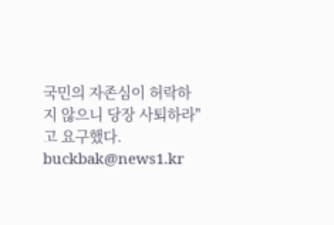국민의 자존심이 허락하지 않으니 당장 사퇴하라"고 요구했다.
buckbak@news1.kr